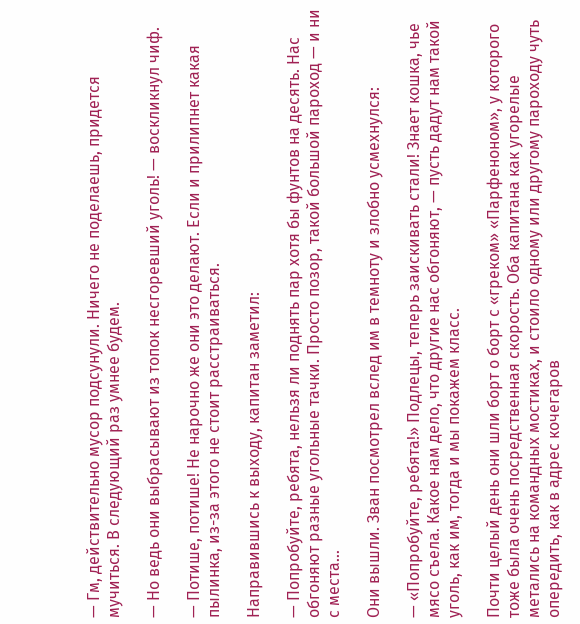— Гм, действительно мусор подсунули. Ничего не поделаешь, придется мучиться. В следующий раз умнее будем.

— Но ведь они выбрасывают из топок несгоревший уголь! — воскликнул чиф.

— Потише, потише! Не нарочно же они это делают. Если и прилипнет какая пылинка, из-за этого не стоит расстраиваться.

Направившись к выходу, капитан заметил:

— Попробуйте, ребята, нельзя ли поднять пар хотя бы фунтов на десять. Нас обгоняют разные угольные тачки. Просто позор, такой большой пароход — и ни с места…

Они вышли. Зван посмотрел вслед им в темноту и злобно усмехнулся:

— «Попробуйте, ребята!» Подлецы, теперь заискивать стали! Знает кошка, чье мясо съела. Какое нам дело, что другие нас обгоняют, — пусть дадут нам такой уголь, как им, тогда и мы покажем класс.

Почти целый день они шли борт о борт с «греком» «Парфеноном», у которого тоже была очень посредственная скорость. Оба капитана как угорелые метались на командных мостиках, и стоило одному или другому пароходу чуть опередить, как в адрес кочегаров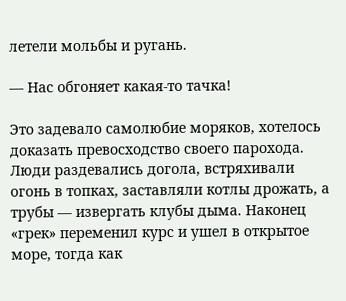летели мольбы и ругань.

— Нас обгоняет какая-то тачка!

Это задевало самолюбие моряков, хотелось доказать превосходство своего парохода. Люди раздевались догола, встряхивали огонь в топках, заставляли котлы дрожать, а трубы — извергать клубы дыма. Наконец «грек» переменил курс и ушел в открытое море, тогда как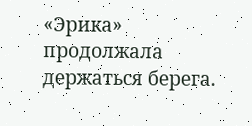«Эрика» продолжала держаться берега.